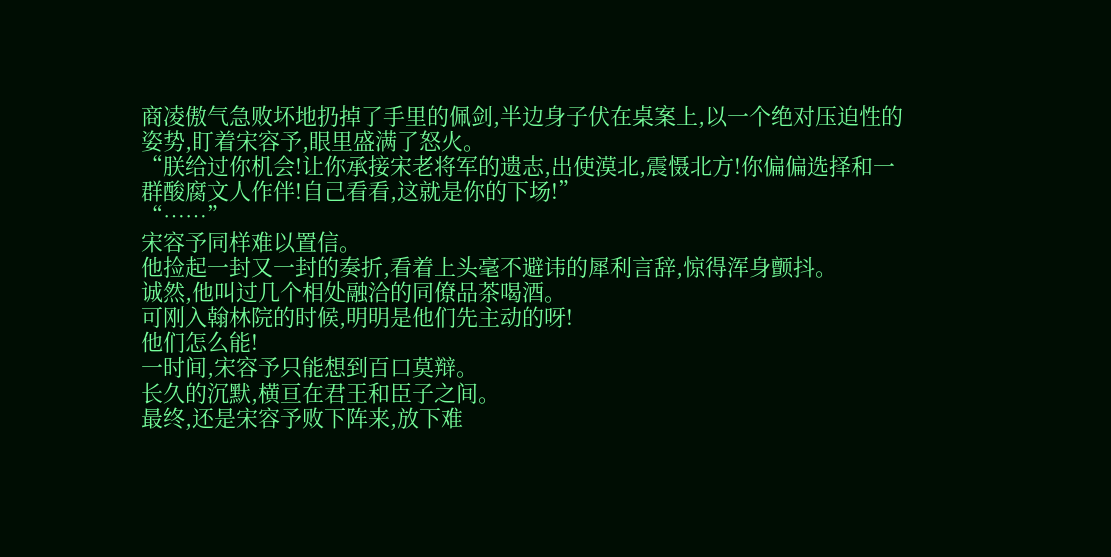商凌傲气急败坏地扔掉了手里的佩剑,半边身子伏在桌案上,以一个绝对压迫性的姿势,盯着宋容予,眼里盛满了怒火。
“朕给过你机会!让你承接宋老将军的遗志,出使漠北,震慑北方!你偏偏选择和一群酸腐文人作伴!自己看看,这就是你的下场!”
“……”
宋容予同样难以置信。
他捡起一封又一封的奏折,看着上头毫不避讳的犀利言辞,惊得浑身颤抖。
诚然,他叫过几个相处融洽的同僚品茶喝酒。
可刚入翰林院的时候,明明是他们先主动的呀!
他们怎么能!
一时间,宋容予只能想到百口莫辩。
长久的沉默,横亘在君王和臣子之间。
最终,还是宋容予败下阵来,放下难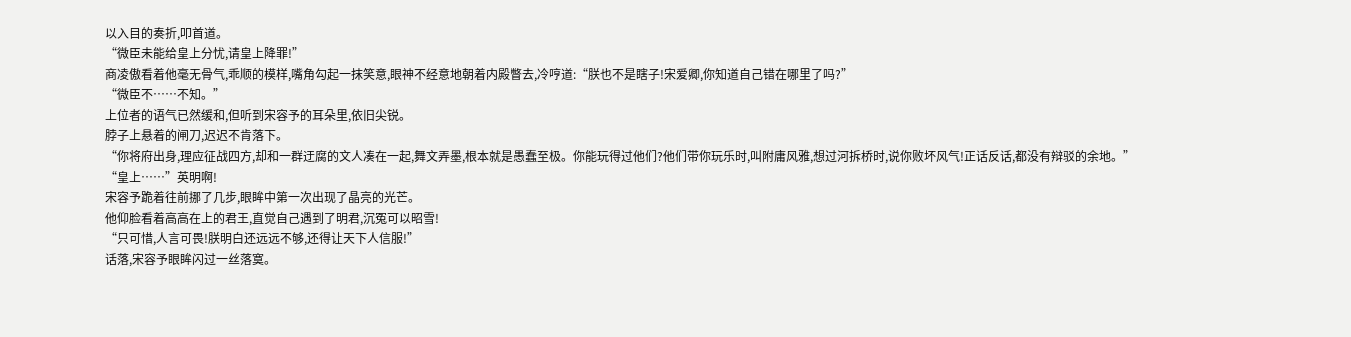以入目的奏折,叩首道。
“微臣未能给皇上分忧,请皇上降罪!”
商凌傲看着他毫无骨气,乖顺的模样,嘴角勾起一抹笑意,眼神不经意地朝着内殿瞥去,冷哼道:“朕也不是瞎子!宋爱卿,你知道自己错在哪里了吗?”
“微臣不……不知。”
上位者的语气已然缓和,但听到宋容予的耳朵里,依旧尖锐。
脖子上悬着的闸刀,迟迟不肯落下。
“你将府出身,理应征战四方,却和一群迂腐的文人凑在一起,舞文弄墨,根本就是愚蠢至极。你能玩得过他们?他们带你玩乐时,叫附庸风雅,想过河拆桥时,说你败坏风气!正话反话,都没有辩驳的余地。”
“皇上……”英明啊!
宋容予跪着往前挪了几步,眼眸中第一次出现了晶亮的光芒。
他仰脸看着高高在上的君王,直觉自己遇到了明君,沉冤可以昭雪!
“只可惜,人言可畏!朕明白还远远不够,还得让天下人信服!”
话落,宋容予眼眸闪过一丝落寞。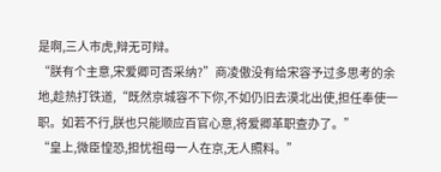是啊,三人市虎,辩无可辩。
“朕有个主意,宋爱卿可否采纳?”商凌傲没有给宋容予过多思考的余地,趁热打铁道,“既然京城容不下你,不如仍旧去漠北出使,担任奉使一职。如若不行,朕也只能顺应百官心意,将爱卿革职查办了。”
“皇上,微臣惶恐,担忧祖母一人在京,无人照料。”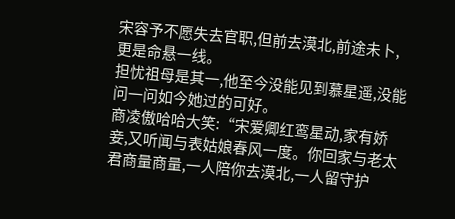宋容予不愿失去官职,但前去漠北,前途未卜,更是命悬一线。
担忧祖母是其一,他至今没能见到慕星遥,没能问一问如今她过的可好。
商凌傲哈哈大笑:“宋爱卿红鸾星动,家有娇妾,又听闻与表姑娘春风一度。你回家与老太君商量商量,一人陪你去漠北,一人留守护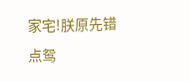家宅!朕原先错点鸳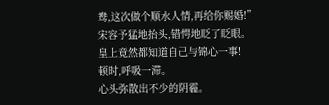鸯,这次做个顺水人情,再给你赐婚!”
宋容予猛地抬头,错愕地眨了眨眼。
皇上竟然都知道自己与锦心一事!
顿时,呼吸一滞。
心头弥散出不少的阴霾。